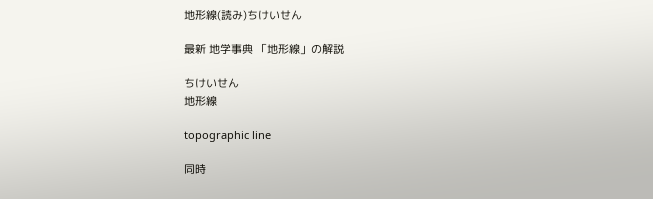地形線(読み)ちけいせん

最新 地学事典 「地形線」の解説

ちけいせん
地形線

topographic line

同時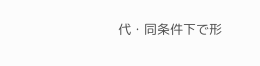代・同条件下で形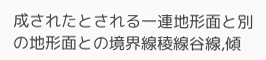成されたとされる一連地形面と別の地形面との境界線稜線谷線,傾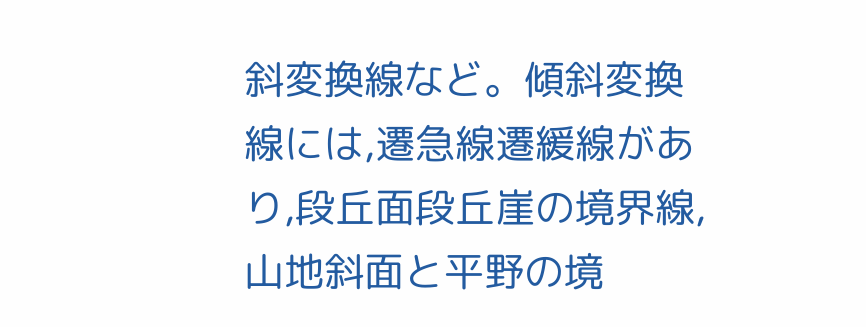斜変換線など。傾斜変換線には,遷急線遷緩線があり,段丘面段丘崖の境界線,山地斜面と平野の境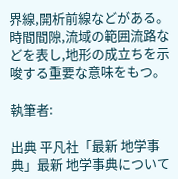界線,開析前線などがある。時間間隙,流域の範囲流路などを表し,地形の成立ちを示唆する重要な意味をもつ。

執筆者:

出典 平凡社「最新 地学事典」最新 地学事典について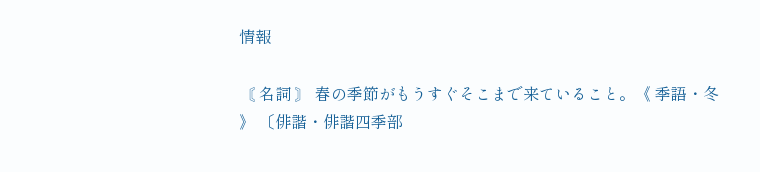情報

〘 名詞 〙 春の季節がもうすぐそこまで来ていること。《 季語・冬 》 〔俳諧・俳諧四季部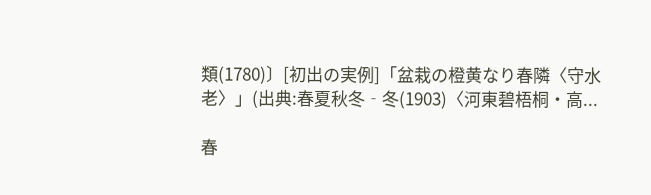類(1780)〕[初出の実例]「盆栽の橙黄なり春隣〈守水老〉」(出典:春夏秋冬‐冬(1903)〈河東碧梧桐・高...

春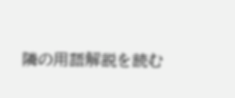隣の用語解説を読む